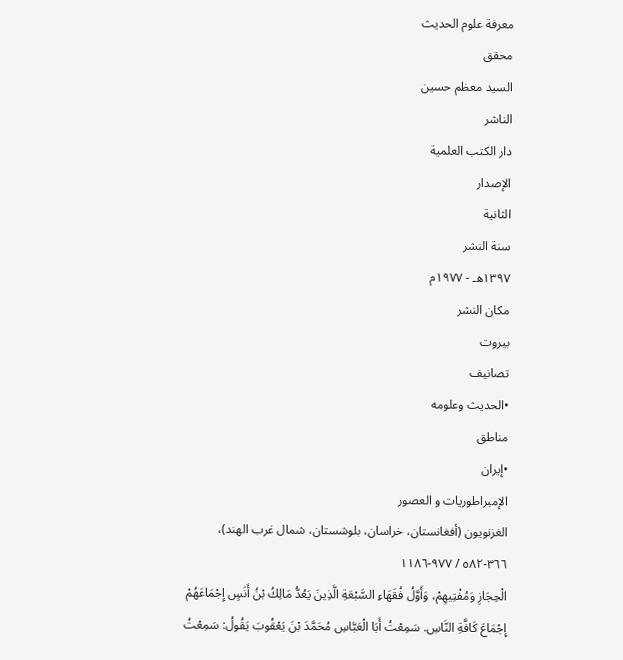معرفة علوم الحديث
محقق
السيد معظم حسين
الناشر
دار الكتب العلمية
الإصدار
الثانية
سنة النشر
١٣٩٧هـ - ١٩٧٧م
مكان النشر
بيروت
تصانيف
•الحديث وعلومه
مناطق
•إيران
الإمبراطوريات و العصور
الغزنویون (أفغانستان، خراسان، بلوشستان، شمال غرب الهند)، ٣٦٦-٥٨٢ / ٩٧٧-١١٨٦
الْحِجَازِ وَمُفْتِيهِمْ، وَأَوَّلُ فُقَهَاءِ السَّبْعَةِ الَّذِينَ يَعُدُّ مَالِكُ بْنُ أَنَسٍ إِجْمَاعَهُمْ إِجْمَاعَ كَافَّةِ النَّاسِ. سَمِعْتُ أَبَا الْعَبَّاسِ مُحَمَّدَ بْنَ يَعْقُوبَ يَقُولُ: سَمِعْتُ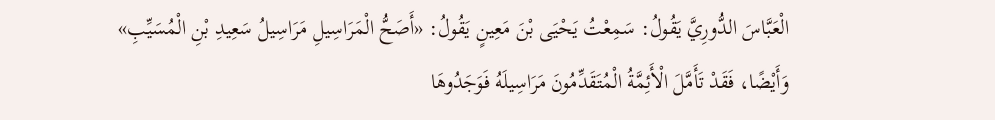الْعَبَّاسَ الدُّورِيَّ يَقُولُ: سَمِعْتُ يَحْيَى بْنَ مَعِينٍ يَقُولُ: «أَصَحُّ الْمَرَاسِيلِ مَرَاسِيلُ سَعِيدِ بْنِ الْمُسَيِّبِ» وَأَيْضًا، فَقَدْ تَأَمَّلَ الْأَئِمَّةُ الْمُتَقَدِّمُونَ مَرَاسِيلَهُ فَوَجَدُوهَا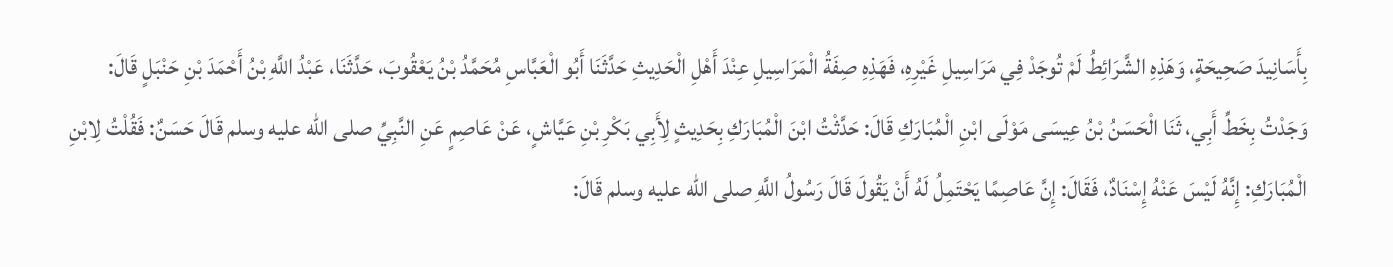بِأَسَانِيدَ صَحِيحَةٍ، وَهَذِهِ الشَّرَائِطُ لَمْ تُوجَدْ فِي مَرَاسِيلِ غَيْرِهِ، فَهَذِهِ صِفَةُ الْمَرَاسِيلِ عِنْدَ أَهْلِ الْحَدِيثِ حَدَّثَنَا أَبُو الْعَبَّاسِ مُحَمَّدُ بْنُ يَعْقُوبَ، حَدَّثَنَا، عَبْدُ اللَّهِ بْنُ أَحْمَدَ بْنِ حَنْبَلٍ قَالَ: وَجَدْتُ بِخَطِّ أَبِي، ثَنَا الْحَسَنُ بْنُ عِيسَى مَوْلَى ابْنِ الْمُبَارَكِ قَالَ: حَدَّثْتُ ابْنَ الْمُبَارَكِ بِحَدِيثٍ لِأَبِي بَكْرِ بْنِ عَيَّاشٍ، عَنْ عَاصِمٍ عَنِ النَّبِيِّ صلى الله عليه وسلم قَالَ حَسَنٌ: فَقُلْتُ لِابْنِ الْمُبَارَكِ: إِنَّهُ لَيْسَ عَنْهُ إِسْنَادٌ، فَقَالَ: إِنَّ عَاصِمًا يَحْتَمِلُ لَهُ أَنْ يَقُولَ قَالَ رَسُولُ اللَّهِ صلى الله عليه وسلم قَالَ: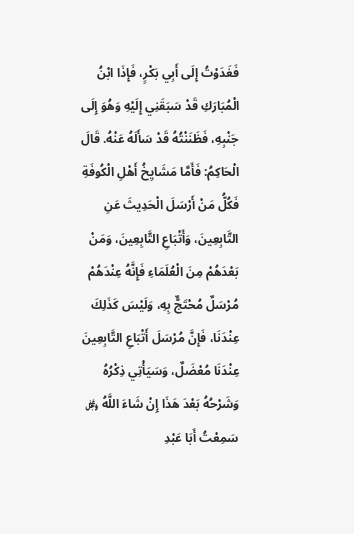فَغَدَوْتُ إِلَى أَبِي بَكْرٍ، فَإِذَا ابْنُ الْمُبَارَكِ قَدْ سَبَقَنِي إِلَيْهِ وَهُوَ إِلَى جَنْبِهِ، فَظَنَنْتُهُ قَدْ سَأَلَهُ عَنْهُ. قَالَ الْحَاكِمُ: فَأَمَّا مَشَايِخُ أَهْلِ الْكُوفَةِ فَكُلُّ مَنْ أَرْسَلَ الْحَدِيثَ عَنِ التَّابِعِينَ، وَأَتْبَاعِ التَّابِعِينَ، وَمَنْ بَعْدَهُمْ مِنَ الْعُلَمَاءِ فَإِنَّهُ عِنْدَهُمْ مُرْسَلٌ مُحْتَجٌّ بِهِ، وَلَيْسَ كَذَلِكَ عِنْدَنَا، فَإِنَّ مُرْسَلَ أَتْبَاعِ التَّابِعِينَ عِنْدَنَا مُعْضَلٌ، وَسَيَأْتِي ذِكْرُهُ وَشَرْحُهُ بَعْدَ هَذَا إِنْ شَاءَ اللَّهُ ﷿
سَمِعْتُ أَبَا عَبْدِ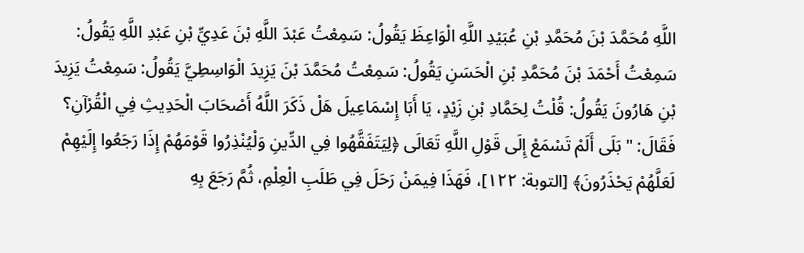اللَّهِ مُحَمَّدَ بْنَ مُحَمَّدِ بْنِ عُبَيْدِ اللَّهِ الْوَاعِظَ يَقُولُ: سَمِعْتُ عَبْدَ اللَّهِ بْنَ عَدِيِّ بْنِ عَبْدِ اللَّهِ يَقُولُ: سَمِعْتُ أَحْمَدَ بْنَ مُحَمَّدِ بْنِ الْحَسَنِ يَقُولُ: سَمِعْتُ مُحَمَّدَ بْنَ يَزِيدَ الْوَاسِطِيَّ يَقُولُ: سَمِعْتُ يَزِيدَ بْنِ هَارُونَ يَقُولُ: قُلْتُ لِحَمَّادِ بْنِ زَيْدٍ، يَا أَبَا إِسْمَاعِيلَ هَلْ ذَكَرَ اللَّهُ أَصْحَابَ الْحَدِيثِ فِي الْقُرْآنِ؟ فَقَالَ: " بَلَى أَلَمْ تَسْمَعْ إِلَى قَوْلِ اللَّهِ تَعَالَى ﴿لِيَتَفَقَّهُوا فِي الدِّينِ وَلْيُنْذِرُوا قَوْمَهُمْ إِذَا رَجَعُوا إِلَيْهِمْ لَعَلَّهُمْ يَحْذَرُونَ﴾ [التوبة: ١٢٢]، فَهَذَا فِيمَنْ رَحَلَ فِي طَلَبِ الْعِلْمِ، ثُمَّ رَجَعَ بِهِ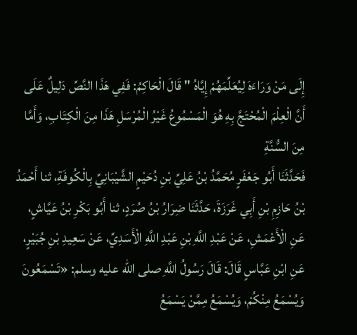إِلَى مَنْ وَرَاءَهَ لِيُعَلِّمَهُمْ إِيَّاهُ " قَالَ الْحَاكِمُ: فَفِي هَذَا النَّصِّ دَلِيلٌ عَلَى أَنَّ الْعِلْمَ الْمُحْتَجَّ بِهِ هُوَ الْمَسْمُوعُ غَيْرُ الْمُرْسَلِ هَذَا مِنَ الْكِتَابِ، وَأَمَّا مِنَ السُّنَّةِ
فَحَدَّثَنَا أَبُو جَعْفَرٍ مُحَمَّدُ بْنُ عَلِيِّ بْنِ دُحَيْمٍ الشَّيْبَانِيِّ بِالْكُوفَةِ، ثنا أَحْمَدُ بْنُ حَازِمِ بْنِ أَبِي غَرَزَةَ، حَدَّثَنَا ضِرَارُ بْنُ صُرَدٍ، ثنا أَبُو بَكْرِ بْنُ عَيَّاشٍ، عَنِ الْأَعْمَشِ، عَنْ عَبْدِ اللَّهِ بْنِ عَبْدِ اللَّهِ الْأَسَدِيِّ، عَنْ سَعِيدِ بْنِ جُبَيْرٍ، عَنِ ابْنِ عَبَّاسٍ قَالَ: قَالَ رَسُولُ اللَّهِ صلى الله عليه وسلم: «تَسْمَعُونَ وَيُسْمَعُ مِنْكُمْ، وَيُسْمَعُ مِمَّنْ يَسْمَعُ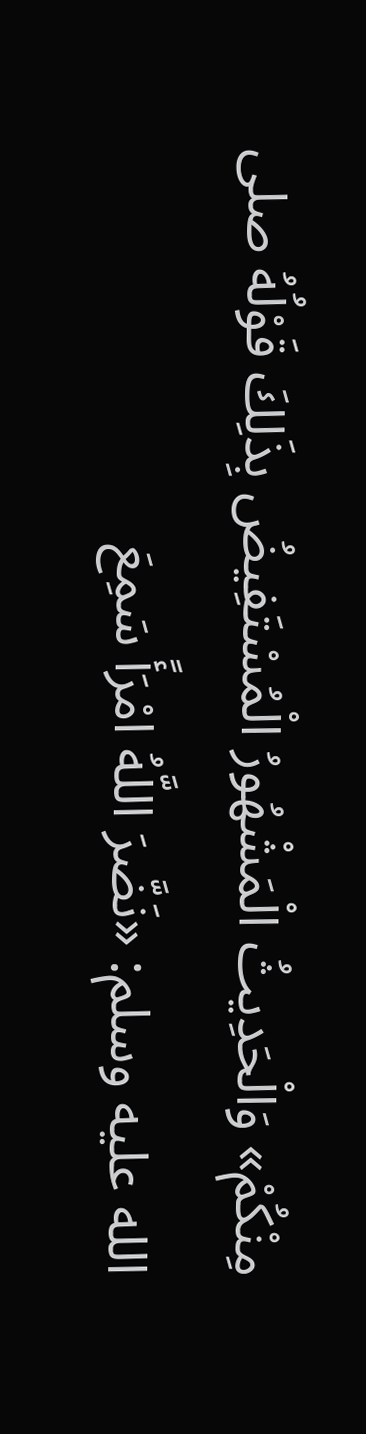مِنْكُمْ» وَالْحَدِيثُ الْمَشْهُورُ الْمُسْتَفِيضُ بِذَلِكَ قَوْلُهُ صلى الله عليه وسلم: «نَضَّرَ اللَّهُ امْرَأً سَمِعَ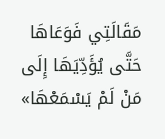مَقَالَتِي فَوَعَاهَا حَتَّى يُؤَدِّيَهَا إِلَى مَنْ لَمْ يَسْمَعْهَا»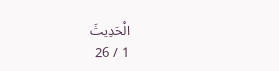الْحَدِيثَ
1 / 26